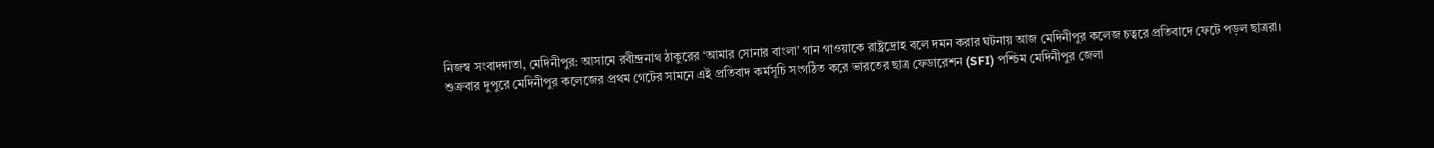নিজস্ব সংবাদদাতা, মেদিনীপুর: আসামে রবীন্দ্রনাথ ঠাকুরের ‘আমার সোনার বাংলা’ গান গাওয়াকে রাষ্ট্রদ্রোহ বলে দমন করার ঘটনায় আজ মেদিনীপুর কলেজ চত্বরে প্রতিবাদে ফেটে পড়ল ছাত্ররা।
শুক্রবার দুপুরে মেদিনীপুর কলেজের প্রথম গেটের সামনে এই প্রতিবাদ কর্মসূচি সংগঠিত করে ভারতের ছাত্র ফেডারেশন (SFI) পশ্চিম মেদিনীপুর জেলা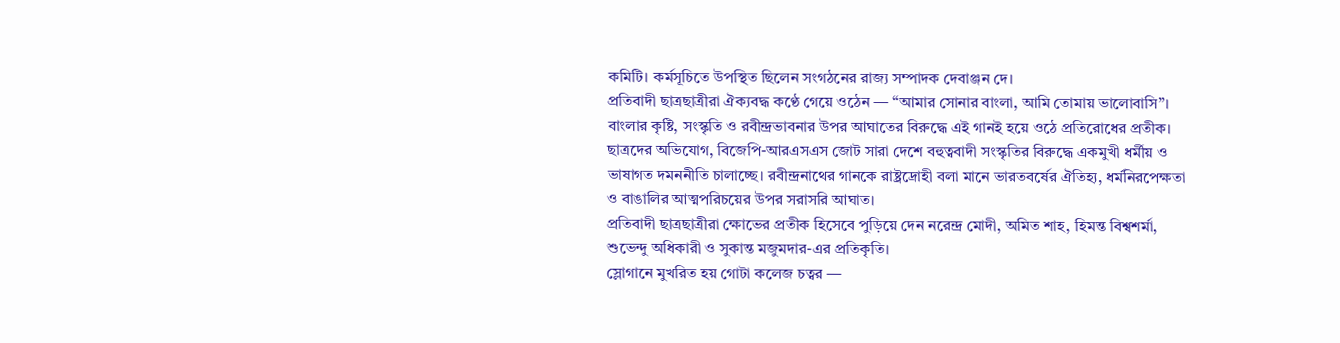কমিটি। কর্মসূচিতে উপস্থিত ছিলেন সংগঠনের রাজ্য সম্পাদক দেবাঞ্জন দে।
প্রতিবাদী ছাত্রছাত্রীরা ঐক্যবদ্ধ কণ্ঠে গেয়ে ওঠেন — “আমার সোনার বাংলা, আমি তোমায় ভালোবাসি”।
বাংলার কৃষ্টি, সংস্কৃতি ও রবীন্দ্রভাবনার উপর আঘাতের বিরুদ্ধে এই গানই হয়ে ওঠে প্রতিরোধের প্রতীক।
ছাত্রদের অভিযোগ, বিজেপি-আরএসএস জোট সারা দেশে বহুত্ববাদী সংস্কৃতির বিরুদ্ধে একমুখী ধর্মীয় ও ভাষাগত দমননীতি চালাচ্ছে। রবীন্দ্রনাথের গানকে রাষ্ট্রদ্রোহী বলা মানে ভারতবর্ষের ঐতিহ্য, ধর্মনিরপেক্ষতা ও বাঙালির আত্মপরিচয়ের উপর সরাসরি আঘাত।
প্রতিবাদী ছাত্রছাত্রীরা ক্ষোভের প্রতীক হিসেবে পুড়িয়ে দেন নরেন্দ্র মোদী, অমিত শাহ, হিমন্ত বিশ্বশর্মা, শুভেন্দু অধিকারী ও সুকান্ত মজুমদার-এর প্রতিকৃতি।
স্লোগানে মুখরিত হয় গোটা কলেজ চত্বর —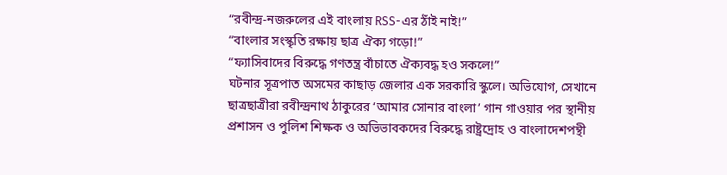“রবীন্দ্র-নজরুলের এই বাংলায় RSS-এর ঠাঁই নাই!”
“বাংলার সংস্কৃতি রক্ষায় ছাত্র ঐক্য গড়ো!”
“ফ্যাসিবাদের বিরুদ্ধে গণতন্ত্র বাঁচাতে ঐক্যবদ্ধ হও সকলে!”
ঘটনার সূত্রপাত অসমের কাছাড় জেলার এক সরকারি স্কুলে। অভিযোগ, সেখানে ছাত্রছাত্রীরা রবীন্দ্রনাথ ঠাকুরের ‘আমার সোনার বাংলা’ গান গাওয়ার পর স্থানীয় প্রশাসন ও পুলিশ শিক্ষক ও অভিভাবকদের বিরুদ্ধে রাষ্ট্রদ্রোহ ও বাংলাদেশপন্থী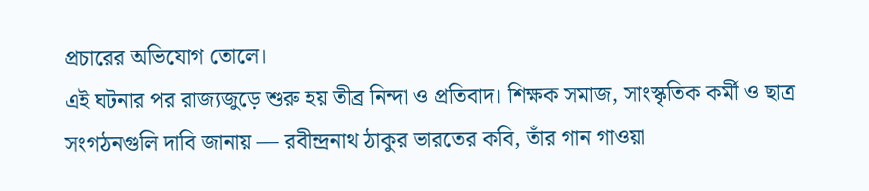প্রচারের অভিযোগ তোলে।
এই ঘটনার পর রাজ্যজুড়ে শুরু হয় তীব্র নিন্দা ও প্রতিবাদ। শিক্ষক সমাজ, সাংস্কৃতিক কর্মী ও ছাত্র সংগঠনগুলি দাবি জানায় — রবীন্দ্রনাথ ঠাকুর ভারতের কবি, তাঁর গান গাওয়া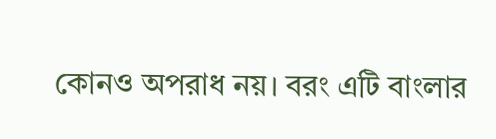কোনও অপরাধ নয়। বরং এটি বাংলার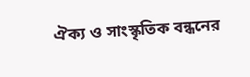ঐক্য ও সাংস্কৃতিক বন্ধনের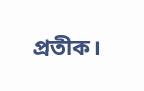প্রতীক।